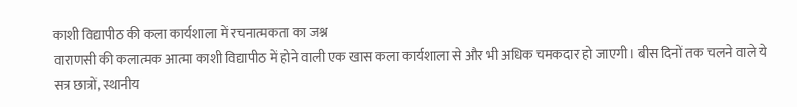काशी विद्यापीठ की कला कार्यशाला में रचनात्मकता का जश्न
वाराणसी की कलात्मक आत्मा काशी विद्यापीठ में होने वाली एक खास कला कार्यशाला से और भी अधिक चमकदार हो जाएगी। बीस दिनों तक चलने वाले ये सत्र छात्रों, स्थानीय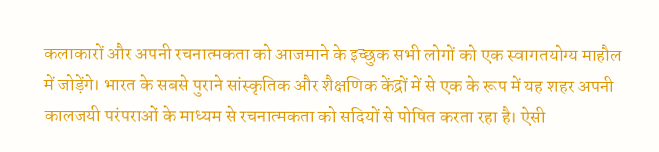कलाकारों और अपनी रचनात्मकता को आजमाने के इच्छुक सभी लोगों को एक स्वागतयोग्य माहौल में जोड़ेंगे। भारत के सबसे पुराने सांस्कृतिक और शैक्षणिक केंद्रों में से एक के रूप में यह शहर अपनी कालजयी परंपराओं के माध्यम से रचनात्मकता को सदियों से पोषित करता रहा है। ऐसी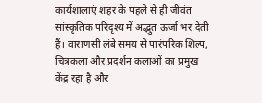कार्यशालाएं शहर के पहले से ही जीवंत सांस्कृतिक परिदृश्य में अद्भुत ऊर्जा भर देती हैं। वाराणसी लंबे समय से पारंपरिक शिल्प, चित्रकला और प्रदर्शन कलाओं का प्रमुख केंद्र रहा है और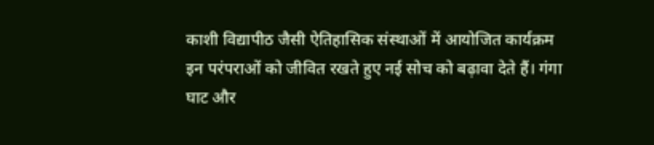काशी विद्यापीठ जैसी ऐतिहासिक संस्थाओं में आयोजित कार्यक्रम इन परंपराओं को जीवित रखते हुए नई सोच को बढ़ावा देते हैं। गंगा घाट और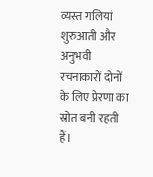व्यस्त गलियां शुरुआती और अनुभवी रचनाकारों दोनों के लिए प्रेरणा का स्रोत बनी रहती हैं।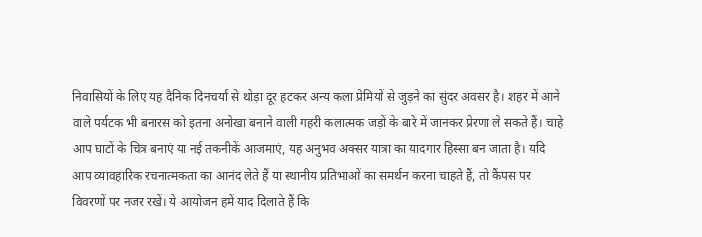निवासियों के लिए यह दैनिक दिनचर्या से थोड़ा दूर हटकर अन्य कला प्रेमियों से जुड़ने का सुंदर अवसर है। शहर में आने वाले पर्यटक भी बनारस को इतना अनोखा बनाने वाली गहरी कलात्मक जड़ों के बारे में जानकर प्रेरणा ले सकते हैं। चाहे आप घाटों के चित्र बनाएं या नई तकनीकें आजमाएं, यह अनुभव अक्सर यात्रा का यादगार हिस्सा बन जाता है। यदि आप व्यावहारिक रचनात्मकता का आनंद लेते हैं या स्थानीय प्रतिभाओं का समर्थन करना चाहते हैं, तो कैंपस पर विवरणों पर नजर रखें। ये आयोजन हमें याद दिलाते हैं कि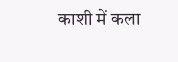काशी में कला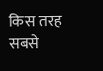किस तरह सबसे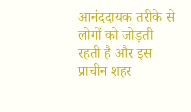आनंददायक तरीके से लोगों को जोड़ती रहती है और इस प्राचीन शहर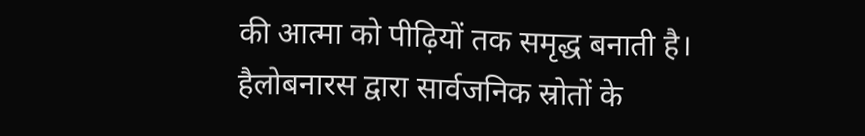की आत्मा को पीढ़ियों तक समृद्ध बनाती है।
हैलोबनारस द्वारा सार्वजनिक स्रोतों के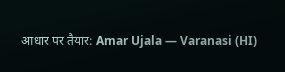आधार पर तैयार: Amar Ujala — Varanasi (HI)